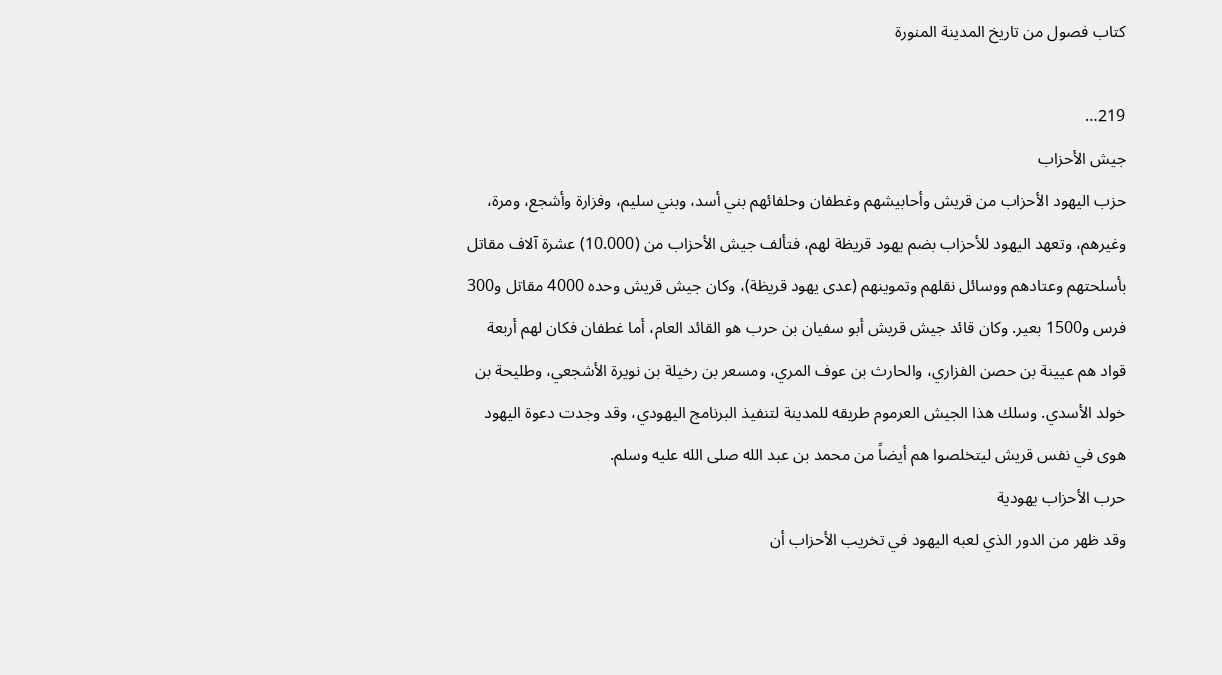كتاب فصول من تاريخ المدينة المنورة

219…
جيش الأحزاب
حزب اليهود الأحزاب من قريش وأحابيشهم وغطفان وحلفائهم بني أسد، وبني سليم، وفزارة وأشجع، ومرة، وغيرهم، وتعهد اليهود للأحزاب بضم يهود قريظة لهم، فتألف جيش الأحزاب من (10.000) عشرة آلاف مقاتل بأسلحتهم وعتادهم ووسائل نقلهم وتموينهم (عدى يهود قريظة)، وكان جيش قريش وحده 4000 مقاتل و300 فرس و1500 بعير. وكان قائد جيش قريش أبو سفيان بن حرب هو القائد العام، أما غطفان فكان لهم أربعة قواد هم عيينة بن حصن الفزاري، والحارث بن عوف المري، ومسعر بن رخيلة بن نويرة الأشجعي، وطليحة بن خولد الأسدي. وسلك هذا الجيش العرموم طريقه للمدينة لتنفيذ البرنامج اليهودي، وقد وجدت دعوة اليهود هوى في نفس قريش ليتخلصوا هم أيضاً من محمد بن عبد الله صلى الله عليه وسلم.
حرب الأحزاب يهودية
وقد ظهر من الدور الذي لعبه اليهود في تخريب الأحزاب أن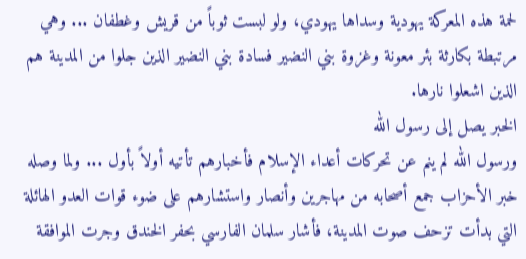لحمة هذه المعركة يهودية وسداها يهودي، ولو لبست ثوباً من قريش وغطفان ... وهي مرتبطة بكارثة بئر معونة وغزوة بني النضير فسادة بني النضير الذين جلوا من المدينة هم الذين اشعلوا نارها.
الخبر يصل إلى رسول الله
ورسول الله لم ينم عن تحركات أعداء الإسلام فأخبارهم تأتيه أولاً بأول ... ولما وصله خبر الأحزاب جمع أصحابه من مهاجرين وأنصار واستشارهم على ضوء قوات العدو الهائلة التي بدأت تزحف صوت المدينة، فأشار سلمان الفارسي بحفر الخندق وجرت الموافقة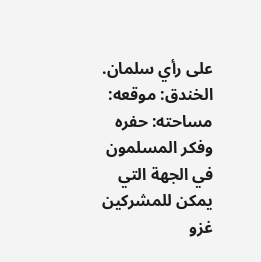على رأي سلمان.
الخندق: موقعه: مساحته: حفره
وفكر المسلمون في الجهة التي يمكن للمشركين غزو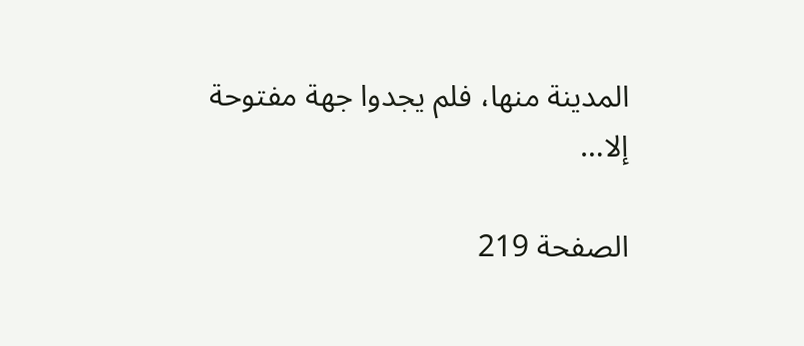المدينة منها، فلم يجدوا جهة مفتوحة إلا…

الصفحة 219